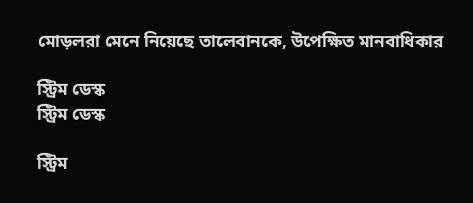মোড়লরা মেনে নিয়েছে তালেবানকে, উপেক্ষিত মানবাধিকার

স্ট্রিম ডেস্ক
স্ট্রিম ডেস্ক

স্ট্রিম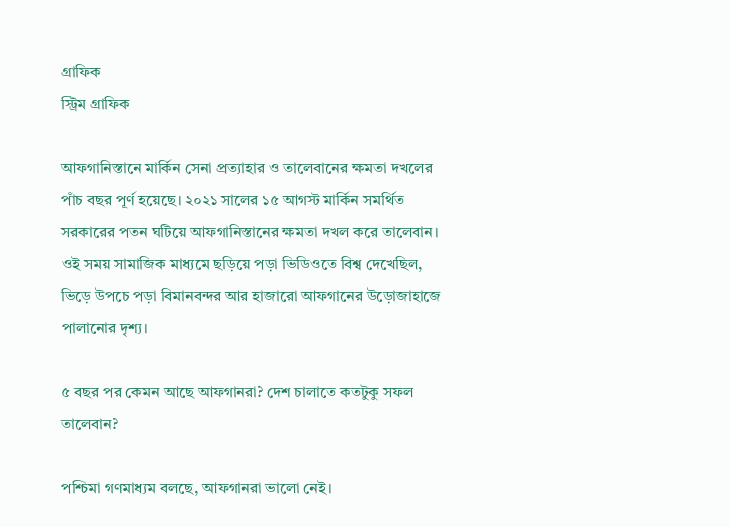গ্রাফিক
স্ট্রিম গ্রাফিক

আফগানিস্তানে মার্কিন সেনা প্রত্যাহার ও তালেবানের ক্ষমতা দখলের পাঁচ বছর পূর্ণ হয়েছে। ২০২১ সালের ১৫ আগস্ট মার্কিন সমর্থিত সরকারের পতন ঘটিয়ে আফগানিস্তানের ক্ষমতা দখল করে তালেবান। ওই সময় সামাজিক মাধ্যমে ছড়িয়ে পড়া ভিডিওতে বিশ্ব দেখেছিল, ভিড়ে উপচে পড়া বিমানবন্দর আর হাজারো আফগানের উড়োজাহাজে পালানোর দৃশ্য।

৫ বছর পর কেমন আছে আফগানরা? দেশ চালাতে কতটুকু সফল তালেবান?

পশ্চিমা গণমাধ্যম বলছে, আফগানরা ভালো নেই।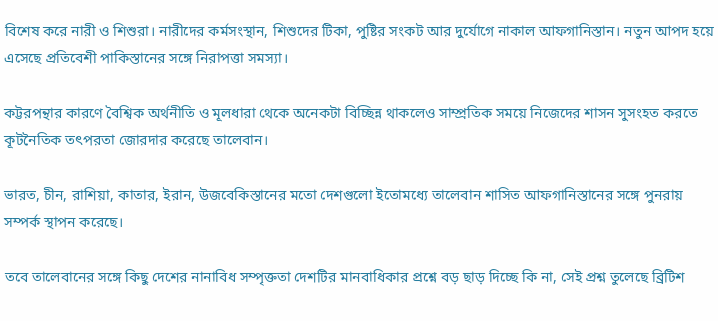বিশেষ করে নারী ও শিশুরা। নারীদের কর্মসংস্থান, শিশুদের টিকা, পুষ্টির সংকট আর দুর্যোগে নাকাল আফগানিস্তান। নতুন আপদ হয়ে এসেছে প্রতিবেশী পাকিস্তানের সঙ্গে নিরাপত্তা সমস্যা।

কট্টরপন্থার কারণে বৈশ্বিক অর্থনীতি ও মূলধারা থেকে অনেকটা বিচ্ছিন্ন থাকলেও সাম্প্রতিক সময়ে নিজেদের শাসন সুসংহত করতে কূটনৈতিক তৎপরতা জোরদার করেছে তালেবান।

ভারত, চীন, রাশিয়া, কাতার, ইরান, উজবেকিস্তানের মতো দেশগুলো ইতোমধ্যে তালেবান শাসিত আফগানিস্তানের সঙ্গে পুনরায় সম্পর্ক স্থাপন করেছে।

তবে তালেবানের সঙ্গে কিছু দেশের নানাবিধ সম্পৃক্ততা দেশটির মানবাধিকার প্রশ্নে বড় ছাড় দিচ্ছে কি না, সেই প্রশ্ন তুলেছে ব্রিটিশ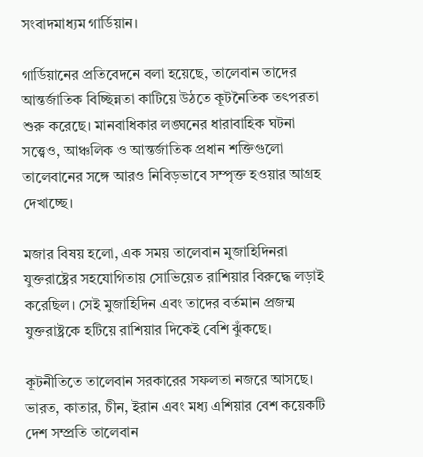সংবাদমাধ্যম গার্ডিয়ান।

গার্ডিয়ানের প্রতিবেদনে বলা হয়েছে, তালেবান তাদের আন্তর্জাতিক বিচ্ছিন্নতা কাটিয়ে উঠতে কূটনৈতিক তৎপরতা শুরু করেছে। মানবাধিকার লঙ্ঘনের ধারাবাহিক ঘটনা সত্ত্বেও, আঞ্চলিক ও আন্তর্জাতিক প্রধান শক্তিগুলো তালেবানের সঙ্গে আরও নিবিড়ভাবে সম্পৃক্ত হওয়ার আগ্রহ দেখাচ্ছে।

মজার বিষয় হলো, এক সময় তালেবান মুজাহিদিনরা যুক্তরাষ্ট্রের সহযোগিতায় সোভিয়েত রাশিয়ার বিরুদ্ধে লড়াই করেছিল। সেই মুজাহিদিন এবং তাদের বর্তমান প্রজন্ম যুক্তরাষ্ট্রকে হটিয়ে রাশিয়ার দিকেই বেশি ঝুঁকছে।

কূটনীতিতে তালেবান সরকারের সফলতা নজরে আসছে। ভারত, কাতার, চীন, ইরান এবং মধ্য এশিয়ার বেশ কয়েকটি দেশ সম্প্রতি তালেবান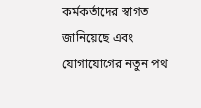কর্মকর্তাদের স্বাগত জানিয়েছে এবং যোগাযোগের নতুন পথ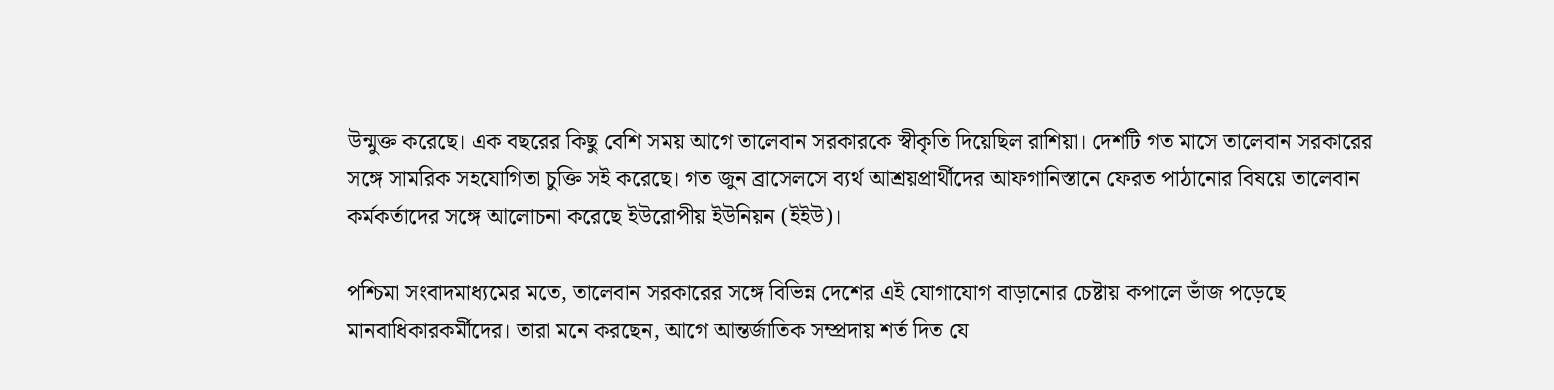উন্মুক্ত করেছে। এক বছরের কিছু বেশি সময় আগে তালেবান সরকারকে স্বীকৃতি দিয়েছিল রাশিয়া। দেশটি গত মাসে তালেবান সরকারের সঙ্গে সামরিক সহযোগিতা চুক্তি সই করেছে। গত জুন ব্রাসেলসে ব্যর্থ আশ্রয়প্রার্থীদের আফগানিস্তানে ফেরত পাঠানোর বিষয়ে তালেবান কর্মকর্তাদের সঙ্গে আলোচনা করেছে ইউরোপীয় ইউনিয়ন (ইইউ)।

পশ্চিমা সংবাদমাধ্যমের মতে, তালেবান সরকারের সঙ্গে বিভিন্ন দেশের এই যোগাযোগ বাড়ানোর চেষ্টায় কপালে ভাঁজ পড়েছে মানবাধিকারকর্মীদের। তারা মনে করছেন, আগে আন্তর্জাতিক সম্প্রদায় শর্ত দিত যে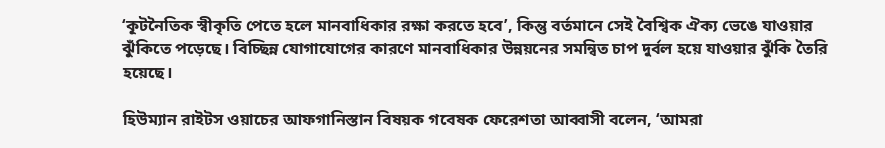‘কূটনৈতিক স্বীকৃতি পেতে হলে মানবাধিকার রক্ষা করতে হবে’, কিন্তু বর্তমানে সেই বৈশ্বিক ঐক্য ভেঙে যাওয়ার ঝুঁকিতে পড়েছে। বিচ্ছিন্ন যোগাযোগের কারণে মানবাধিকার উন্নয়নের সমন্বিত চাপ দুর্বল হয়ে যাওয়ার ঝুঁকি তৈরি হয়েছে।

হিউম্যান রাইটস ওয়াচের আফগানিস্তান বিষয়ক গবেষক ফেরেশতা আব্বাসী বলেন, ‘আমরা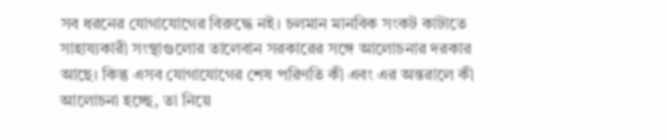সব ধরনের যোগাযোগের বিরুদ্ধে নই। চলমান মানবিক সংকট কাটাতে সাহায্যকারী সংস্থাগুলোর তালেবান সরকারের সঙ্গে আলোচনার দরকার আছে। কিন্তু এসব যোগাযোগের শেষ পরিণতি কী এবং এর অন্তরালে কী আলোচনা হচ্ছে, তা নিয়ে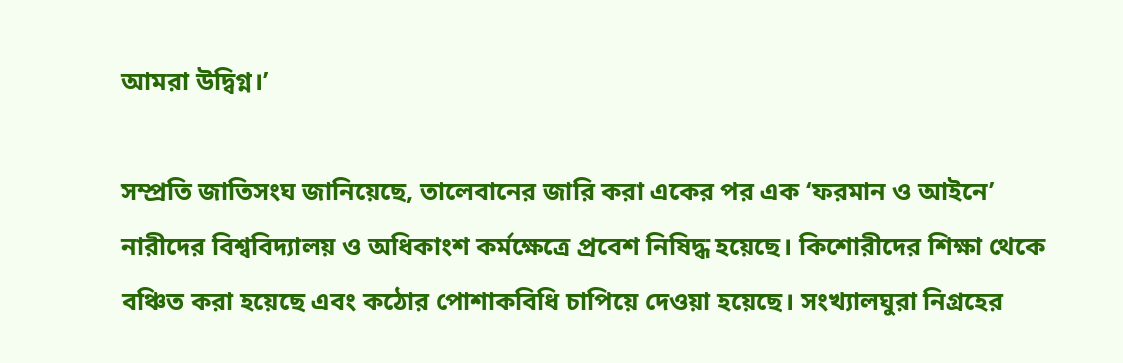আমরা উদ্বিগ্ন।’

সম্প্রতি জাতিসংঘ জানিয়েছে, তালেবানের জারি করা একের পর এক ‘ফরমান ও আইনে’ নারীদের বিশ্ববিদ্যালয় ও অধিকাংশ কর্মক্ষেত্রে প্রবেশ নিষিদ্ধ হয়েছে। কিশোরীদের শিক্ষা থেকে বঞ্চিত করা হয়েছে এবং কঠোর পোশাকবিধি চাপিয়ে দেওয়া হয়েছে। সংখ্যালঘুরা নিগ্রহের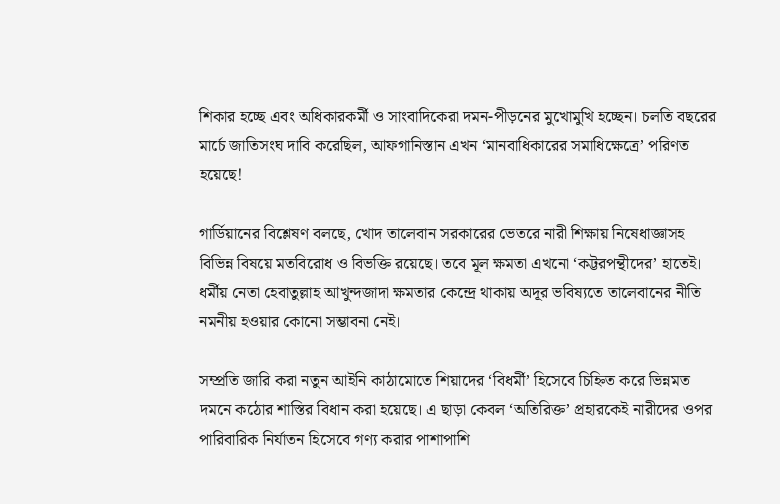শিকার হচ্ছে এবং অধিকারকর্মী ও সাংবাদিকেরা দমন-পীড়নের মুখোমুখি হচ্ছেন। চলতি বছরের মার্চে জাতিসংঘ দাবি করেছিল, আফগানিস্তান এখন ‘মানবাধিকারের সমাধিক্ষেত্রে’ পরিণত হয়েছে!

গার্ডিয়ানের বিশ্লেষণ বলছে, খোদ তালেবান সরকারের ভেতরে নারী শিক্ষায় নিষেধাজ্ঞাসহ বিভিন্ন বিষয়ে মতবিরোধ ও বিভক্তি রয়েছে। তবে মূল ক্ষমতা এখনো ‘কট্টরপন্থীদের’ হাতেই। ধর্মীয় নেতা হেবাতুল্লাহ আখুন্দজাদা ক্ষমতার কেন্দ্রে থাকায় অদূর ভবিষ্যতে তালেবানের নীতি নমনীয় হওয়ার কোনো সম্ভাবনা নেই।

সম্প্রতি জারি করা নতুন আইনি কাঠামোতে শিয়াদের ‘বিধর্মী’ হিসেবে চিহ্নিত করে ভিন্নমত দমনে কঠোর শাস্তির বিধান করা হয়েছে। এ ছাড়া কেবল ‘অতিরিক্ত’ প্রহারকেই নারীদের ওপর পারিবারিক নির্যাতন হিসেবে গণ্য করার পাশাপাশি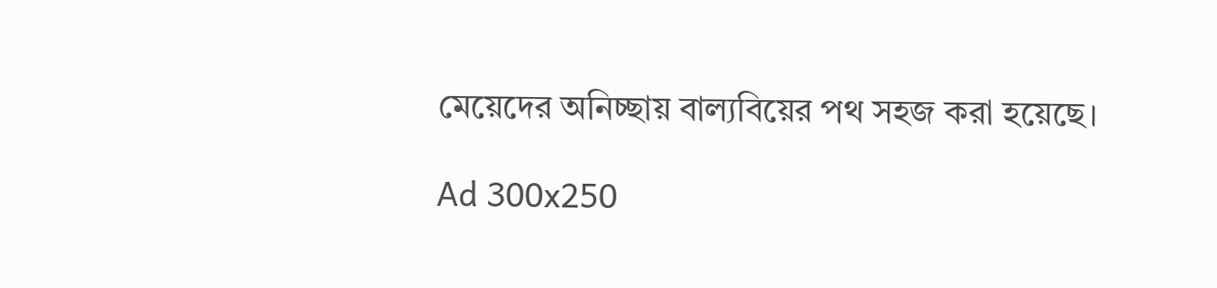মেয়েদের অনিচ্ছায় বাল্যবিয়ের পথ সহজ করা হয়েছে।

Ad 300x250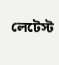লেটেস্ট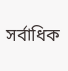সর্বাধিক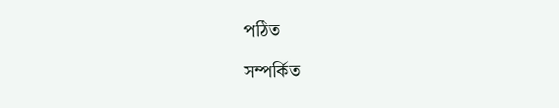পঠিত

সম্পর্কিত